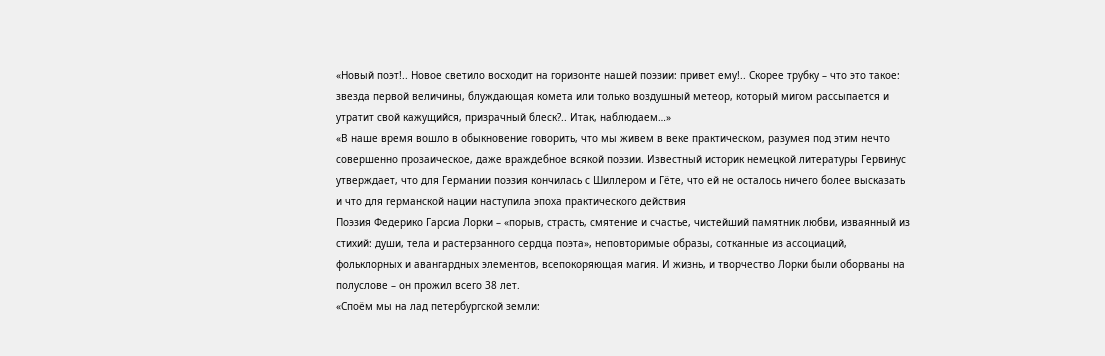«Новый поэт!.. Новое светило восходит на горизонте нашей поэзии: привет ему!.. Скорее трубку – что это такое: звезда первой величины, блуждающая комета или только воздушный метеор, который мигом рассыпается и утратит свой кажущийся, призрачный блеск?.. Итак, наблюдаем…»
«В наше время вошло в обыкновение говорить, что мы живем в веке практическом, разумея под этим нечто совершенно прозаическое, даже враждебное всякой поэзии. Известный историк немецкой литературы Гервинус утверждает, что для Германии поэзия кончилась с Шиллером и Гёте, что ей не осталось ничего более высказать и что для германской нации наступила эпоха практического действия
Поэзия Федерико Гарсиа Лорки – «порыв, страсть, смятение и счастье, чистейший памятник любви, изваянный из стихий: души, тела и растерзанного сердца поэта», неповторимые образы, сотканные из ассоциаций, фольклорных и авангардных элементов, всепокоряющая магия. И жизнь, и творчество Лорки были оборваны на полуслове – он прожил всего 38 лет.
«Споём мы на лад петербургской земли: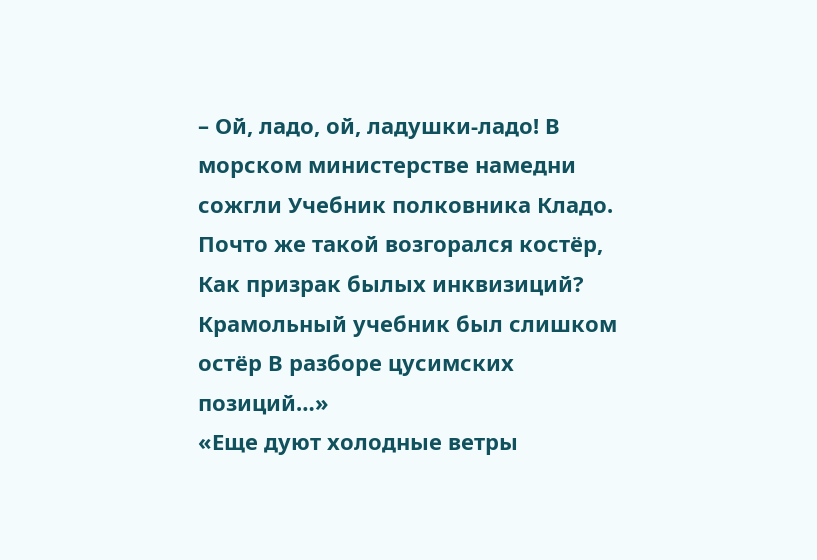– Ой, ладо, ой, ладушки-ладо! В морском министерстве намедни сожгли Учебник полковника Кладо. Почто же такой возгорался костёр, Как призрак былых инквизиций? Крамольный учебник был слишком остёр В разборе цусимских позиций…»
«Еще дуют холодные ветры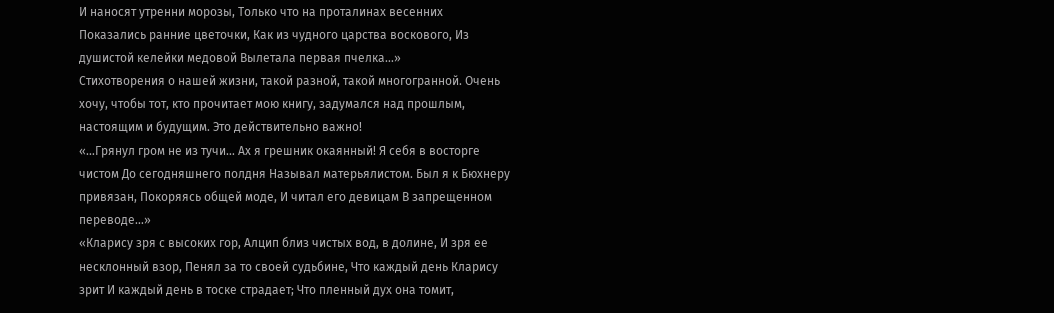И наносят утренни морозы, Только что на проталинах весенних Показались ранние цветочки, Как из чудного царства воскового, Из душистой келейки медовой Вылетала первая пчелка…»
Стихотворения о нашей жизни, такой разной, такой многогранной. Очень хочу, чтобы тот, кто прочитает мою книгу, задумался над прошлым, настоящим и будущим. Это действительно важно!
«…Грянул гром не из тучи… Ах я грешник окаянный! Я себя в восторге чистом До сегодняшнего полдня Называл матерьялистом. Был я к Бюхнеру привязан, Покоряясь общей моде, И читал его девицам В запрещенном переводе…»
«Кларису зря с высоких гор, Алцип близ чистых вод, в долине, И зря ее несклонный взор, Пенял за то своей судьбине, Что каждый день Кларису зрит И каждый день в тоске страдает; Что пленный дух она томит,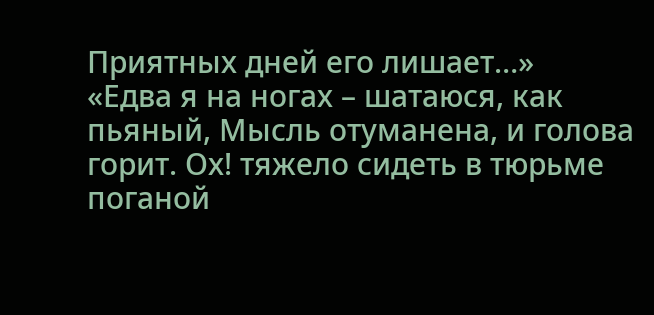Приятных дней его лишает…»
«Едва я на ногах – шатаюся, как пьяный, Мысль отуманена, и голова горит. Ох! тяжело сидеть в тюрьме поганой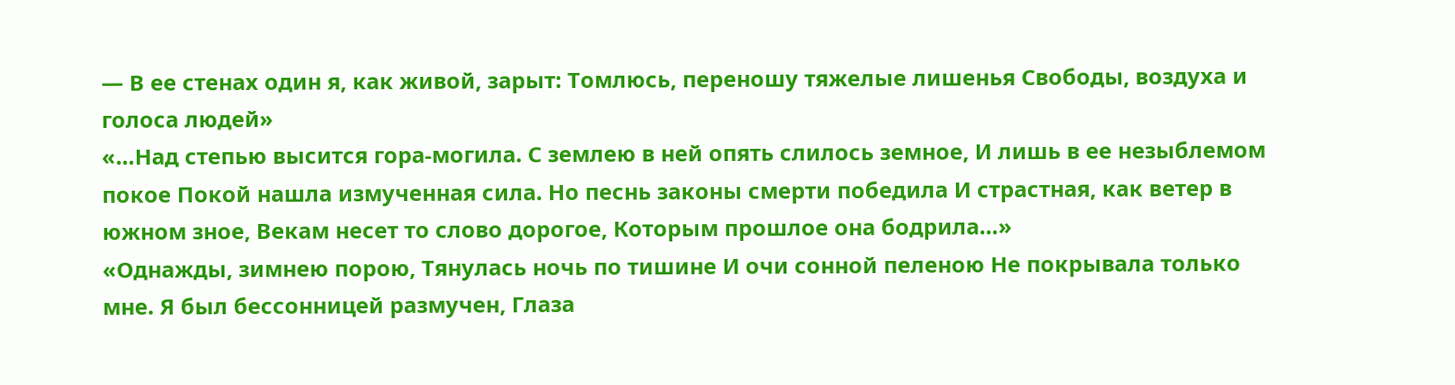— В ее стенах один я, как живой, зарыт: Томлюсь, переношу тяжелые лишенья Свободы, воздуха и голоса людей»
«…Над степью высится гора-могила. С землею в ней опять слилось земное, И лишь в ее незыблемом покое Покой нашла измученная сила. Но песнь законы смерти победила И страстная, как ветер в южном зное, Векам несет то слово дорогое, Которым прошлое она бодрила…»
«Однажды, зимнею порою, Тянулась ночь по тишине И очи сонной пеленою Не покрывала только мне. Я был бессонницей размучен, Глаза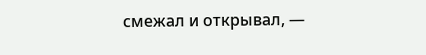смежал и открывал, —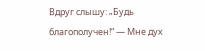Вдруг слышу: „Будь благополучен!“ — Мне дух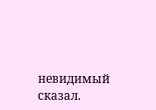невидимый сказал.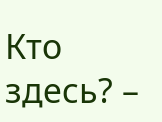Кто здесь? –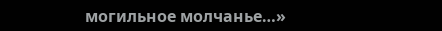могильное молчанье…»